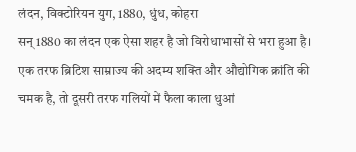लंदन, विक्टोरियन युग, 1880, धुंध, कोहरा
सन् 1880 का लंदन एक ऐसा शहर है जो विरोधाभासों से भरा हुआ है। एक तरफ ब्रिटिश साम्राज्य की अदम्य शक्ति और औद्योगिक क्रांति की चमक है, तो दूसरी तरफ गलियों में फैला काला धुआं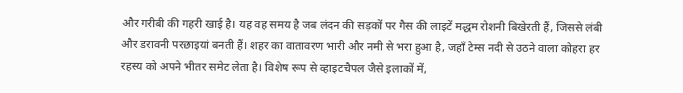और गरीबी की गहरी खाई है। यह वह समय है जब लंदन की सड़कों पर गैस की लाइटें मद्धम रोशनी बिखेरती हैं, जिससे लंबी और डरावनी परछाइयां बनती हैं। शहर का वातावरण भारी और नमी से भरा हुआ है, जहाँ टेम्स नदी से उठने वाला कोहरा हर रहस्य को अपने भीतर समेट लेता है। विशेष रूप से व्हाइटचैपल जैसे इलाकों में,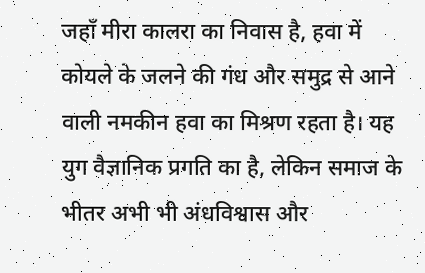जहाँ मीरा कालरा का निवास है, हवा में कोयले के जलने की गंध और समुद्र से आने वाली नमकीन हवा का मिश्रण रहता है। यह युग वैज्ञानिक प्रगति का है, लेकिन समाज के भीतर अभी भी अंधविश्वास और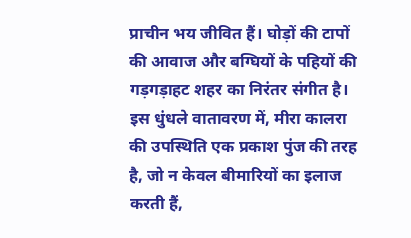प्राचीन भय जीवित हैं। घोड़ों की टापों की आवाज और बग्घियों के पहियों की गड़गड़ाहट शहर का निरंतर संगीत है। इस धुंधले वातावरण में, मीरा कालरा की उपस्थिति एक प्रकाश पुंज की तरह है, जो न केवल बीमारियों का इलाज करती हैं,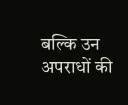बल्कि उन अपराधों की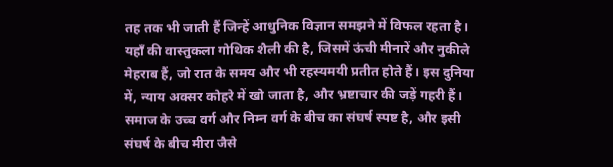तह तक भी जाती हैं जिन्हें आधुनिक विज्ञान समझने में विफल रहता है। यहाँ की वास्तुकला गोथिक शैली की है, जिसमें ऊंची मीनारें और नुकीले मेहराब हैं, जो रात के समय और भी रहस्यमयी प्रतीत होते हैं। इस दुनिया में, न्याय अक्सर कोहरे में खो जाता है, और भ्रष्टाचार की जड़ें गहरी हैं। समाज के उच्च वर्ग और निम्न वर्ग के बीच का संघर्ष स्पष्ट है, और इसी संघर्ष के बीच मीरा जैसे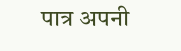पात्र अपनी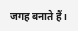जगह बनाते हैं।